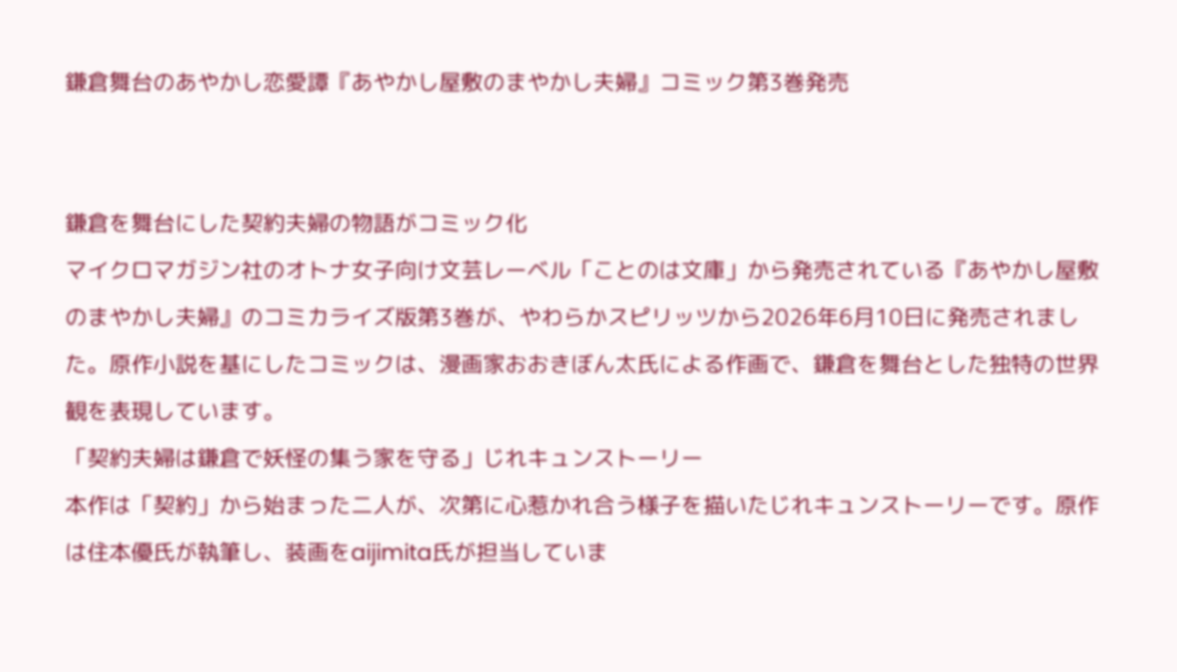鎌倉舞台のあやかし恋愛譚『あやかし屋敷のまやかし夫婦』コミック第3巻発売


鎌倉を舞台にした契約夫婦の物語がコミック化
マイクロマガジン社のオトナ女子向け文芸レーベル「ことのは文庫」から発売されている『あやかし屋敷のまやかし夫婦』のコミカライズ版第3巻が、やわらかスピリッツから2026年6月10日に発売されました。原作小説を基にしたコミックは、漫画家おおきぼん太氏による作画で、鎌倉を舞台とした独特の世界観を表現しています。
「契約夫婦は鎌倉で妖怪の集う家を守る」じれキュンストーリー
本作は「契約」から始まった二人が、次第に心惹かれ合う様子を描いたじれキュンストーリーです。原作は住本優氏が執筆し、装画をaijimita氏が担当していま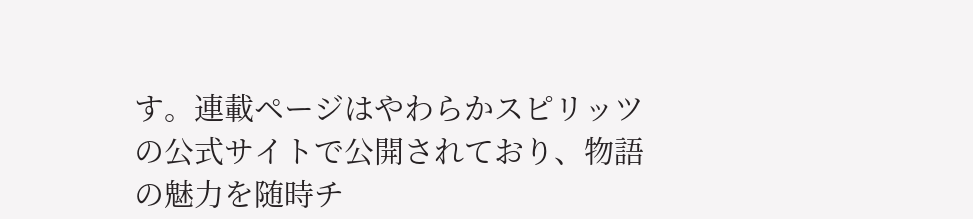す。連載ページはやわらかスピリッツの公式サイトで公開されており、物語の魅力を随時チ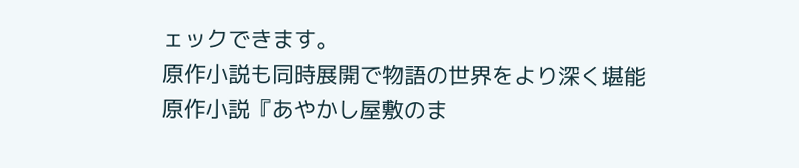ェックできます。
原作小説も同時展開で物語の世界をより深く堪能
原作小説『あやかし屋敷のま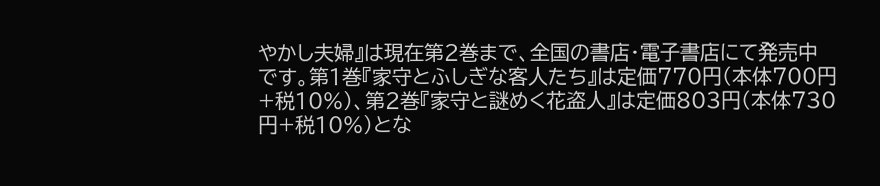やかし夫婦』は現在第2巻まで、全国の書店・電子書店にて発売中です。第1巻『家守とふしぎな客人たち』は定価770円(本体700円+税10%)、第2巻『家守と謎めく花盗人』は定価803円(本体730円+税10%)とな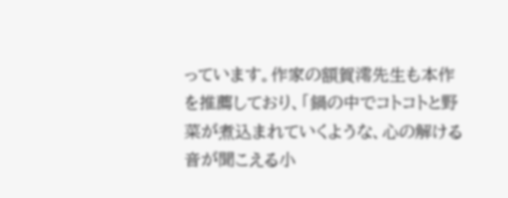っています。作家の額賀澪先生も本作を推薦しており、「鍋の中でコトコトと野菜が煮込まれていくような、心の解ける音が聞こえる小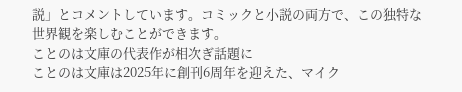説」とコメントしています。コミックと小説の両方で、この独特な世界観を楽しむことができます。
ことのは文庫の代表作が相次ぎ話題に
ことのは文庫は2025年に創刊6周年を迎えた、マイク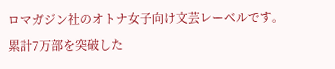ロマガジン社のオトナ女子向け文芸レーベルです。累計7万部を突破した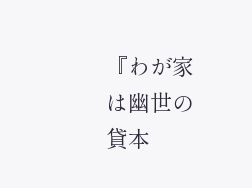『わが家は幽世の貸本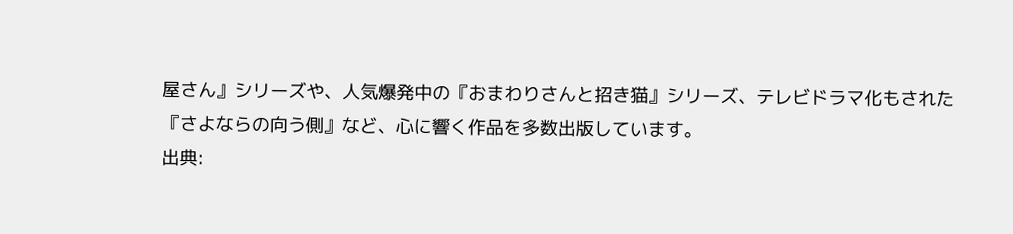屋さん』シリーズや、人気爆発中の『おまわりさんと招き猫』シリーズ、テレビドラマ化もされた『さよならの向う側』など、心に響く作品を多数出版しています。
出典: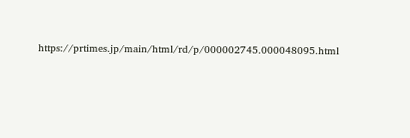https://prtimes.jp/main/html/rd/p/000002745.000048095.html